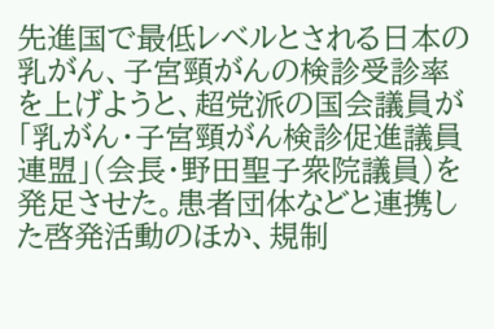先進国で最低レベルとされる日本の乳がん、子宮頸がんの検診受診率を上げようと、超党派の国会議員が「乳がん・子宮頸がん検診促進議員連盟」(会長・野田聖子衆院議員)を発足させた。患者団体などと連携した啓発活動のほか、規制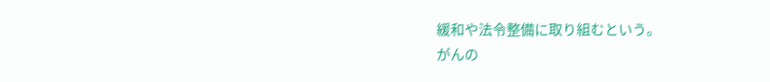緩和や法令整備に取り組むという。
がんの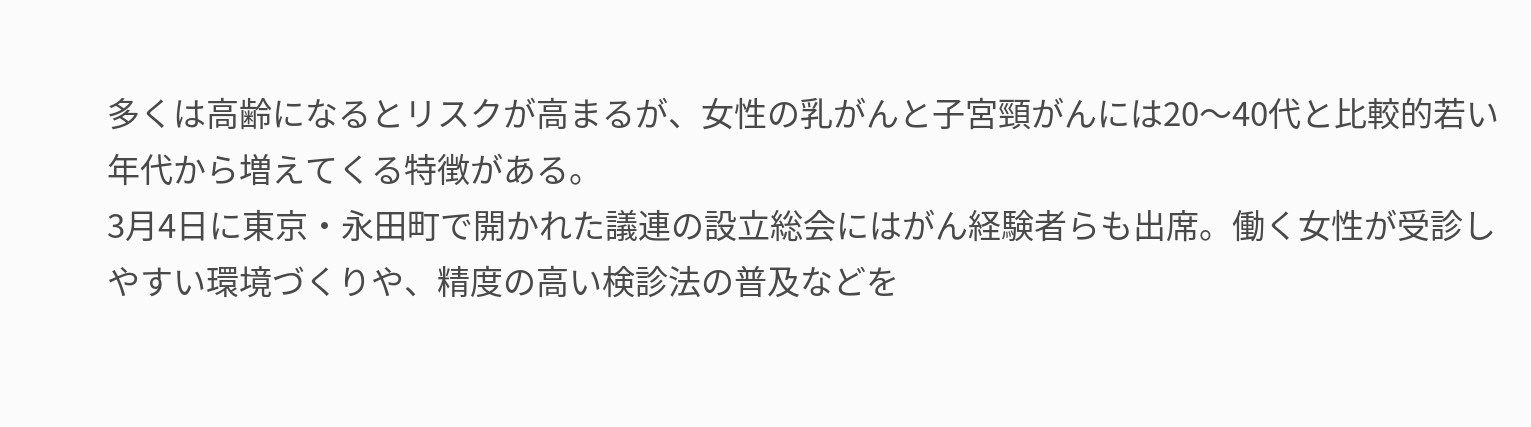多くは高齢になるとリスクが高まるが、女性の乳がんと子宮頸がんには20〜40代と比較的若い年代から増えてくる特徴がある。
3月4日に東京・永田町で開かれた議連の設立総会にはがん経験者らも出席。働く女性が受診しやすい環境づくりや、精度の高い検診法の普及などを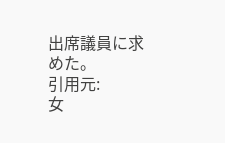出席議員に求めた。
引用元:
女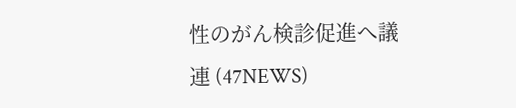性のがん検診促進へ議連 (47NEWS)